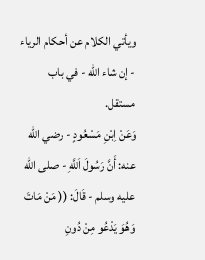ويأتي الكلام عن أحكام الرياء - إن شاء الله - في باب مستقل.
وَعَنْ اِبْنِ مَسْعُودٍ - رضي الله عنه: أَنَّ رَسُولَ اَللَّهِ - صلى الله عليه وسلم - قَالَ: (( مَنْ مَاتَ وَهُوَ يَدْعُو مِنْ دُونِ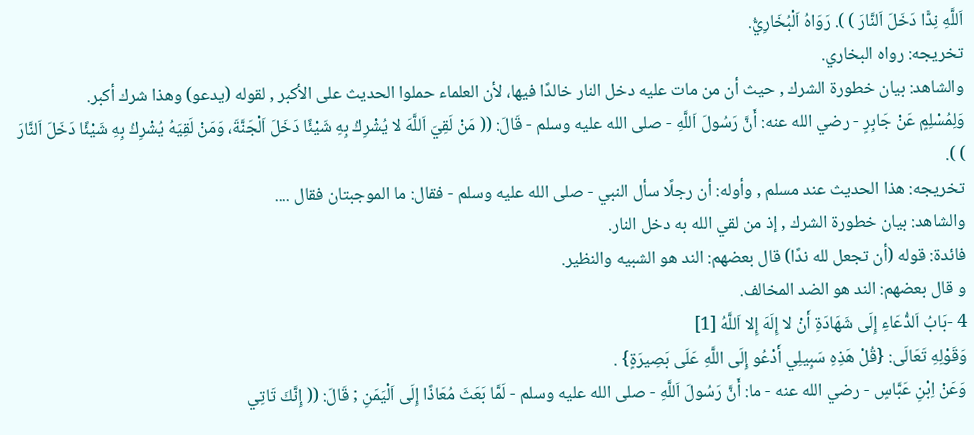اَللَّهِ نِدًّا دَخَلَ اَلنَّارَ ) ). رَوَاهُ اَلْبُخَارِيُّ.
تخريجه: رواه البخاري.
والشاهد: بيان خطورة الشرك , حيث أن من مات عليه دخل النار خالدًا فيها، لأن العلماء حملوا الحديث على الأكبر , لقوله (يدعو) وهذا شرك أكبر.
وَلِمُسْلِمٍ عَنْ جَابِرٍ - رضي الله عنه: أَنَّ رَسُولَ اَللَّهِ - صلى الله عليه وسلم - قَالَ: (( مَنْ لَقِيَ اَللَّهَ لا يُشْرِكُ بِهِ شَيْئًا دَخَلَ اَلْجَنَّةَ، وَمَنْ لَقِيَهُ يُشْرِكُ بِهِ شَيْئًا دَخَلَ اَلنَّارَ ) ).
تخريجه: هذا الحديث عند مسلم , وأوله: أن رجلًا سأل النبي - صلى الله عليه وسلم - فقال: ما الموجبتان فقال ....
والشاهد: بيان خطورة الشرك , إذ من لقي الله به دخل النار.
فائدة: قوله (أن تجعل لله ندًا) قال بعضهم: الند هو الشبيه والنظير.
و قال بعضهم: الند هو الضد المخالف.
4 -بَابُ اَلدُّعَاءِ إِلَى شَهَادَةِ أَنْ لا إِلَهَ إِلا اَللَّهُ [1]
وَقَوْلِهِ تَعَالَى: {قُلْ هَذِهِ سَبِيلِي أَدْعُو إِلَى اللَّهِ عَلَى بَصِيرَةٍ} .
وَعَنْ اِبْنِ عَبَّاسٍ - رضي الله عنه - ما: أَنَّ رَسُولَ اَللَّهِ - صلى الله عليه وسلم - لَمَّا بَعَثَ مُعَاذًا إِلَى اَلْيَمَنِ ; قَالَ: (( إِنَّكَ تَاتِي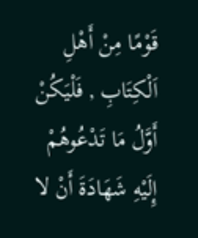قَوْمًا مِنْ أَهْلِ اَلْكِتَابِ , فَلْيَكُنْ أَوَّلُ مَا تَدْعُوهُمْ إِلَيْهِ شَهَادَةَ أَنْ لا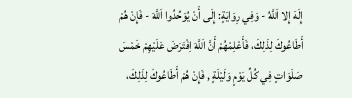إِلَهَ إِلا اَللَّهُ - وَفِي رِوَايَةٍ: إِلَى أَنْ يُوَحِّدُوا اَللَّهَ - فَإِنْ هُمْ أَطَاعُوكَ لِذَلِكَ، فَأَعْلِمْهُمْ أَنَّ اَللَّهَ اِفْتَرَضَ عَلَيْهِمْ خَمْسَ صَلَوَاتٍ فِي كُلِّ يَوْمٍ وَلَيْلَةٍ , فَإِنْ هُمْ أَطَاعُوكَ لِذَلِكَ،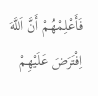فَأَعْلِمْهُمْ أَنَّ اَللَّهَ اِفْتَرَضَ عَلَيْهِمْ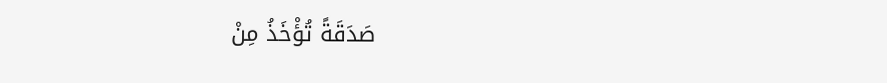صَدَقَةً تُؤْخَذُ مِنْ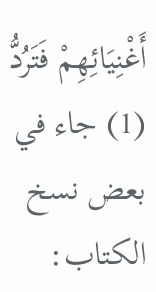أَغْنِيَائِهِمْ فَتَرُدُّ
(1) جاء في بعض نسخ الكتاب: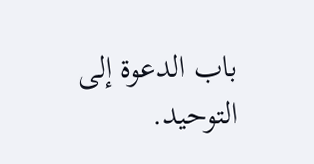باب الدعوة إلى التوحيد.